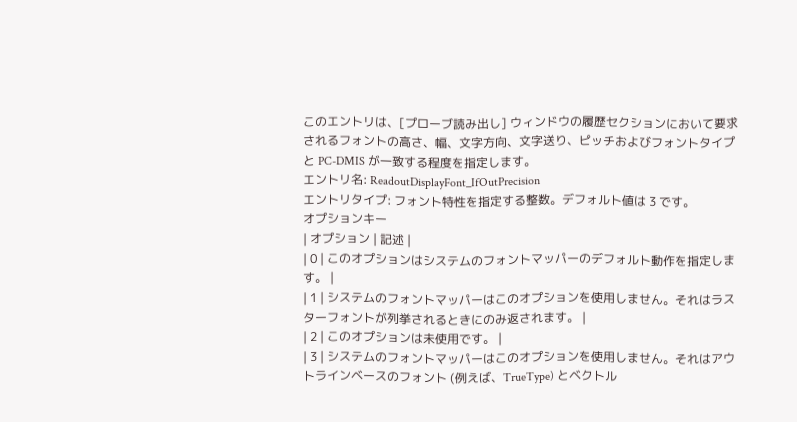このエントリは、[プローブ読み出し] ウィンドウの履歴セクションにおいて要求されるフォントの高さ、幅、文字方向、文字送り、ピッチおよびフォントタイプと PC-DMIS が一致する程度を指定します。
エントリ名: ReadoutDisplayFont_IfOutPrecision
エントリタイプ: フォント特性を指定する整数。デフォルト値は 3 です。
オプションキー
| オプション | 記述 |
| 0 | このオプションはシステムのフォントマッパーのデフォルト動作を指定します。 |
| 1 | システムのフォントマッパーはこのオプションを使用しません。それはラスターフォントが列挙されるときにのみ返されます。 |
| 2 | このオプションは未使用です。 |
| 3 | システムのフォントマッパーはこのオプションを使用しません。それはアウトラインベースのフォント (例えば、TrueType) とベクトル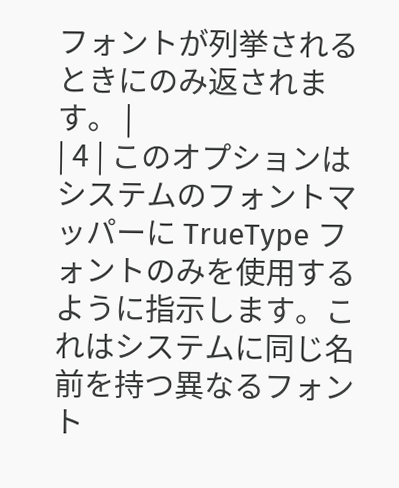フォントが列挙されるときにのみ返されます。 |
| 4 | このオプションはシステムのフォントマッパーに TrueType フォントのみを使用するように指示します。これはシステムに同じ名前を持つ異なるフォント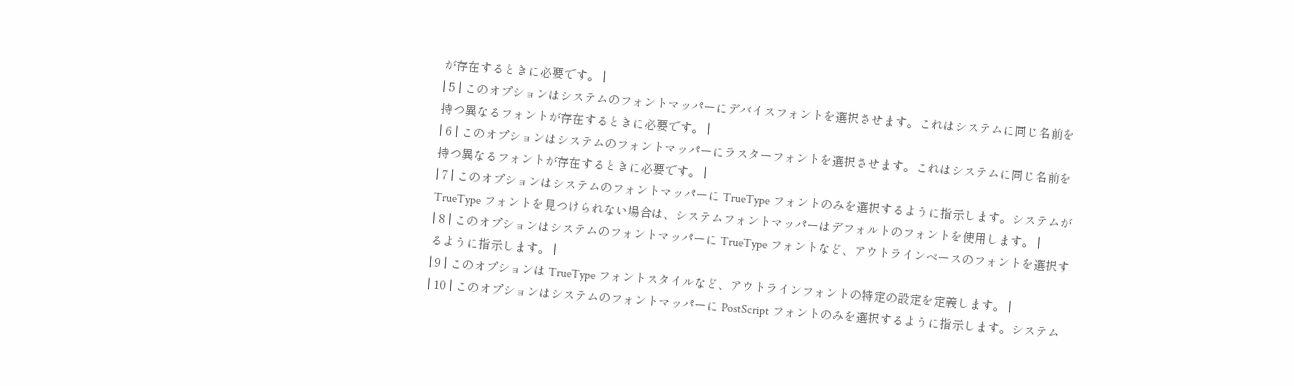が存在するときに必要です。 |
| 5 | このオプションはシステムのフォントマッパーにデバイスフォントを選択させます。これはシステムに同じ名前を持つ異なるフォントが存在するときに必要です。 |
| 6 | このオプションはシステムのフォントマッパーにラスターフォントを選択させます。これはシステムに同じ名前を持つ異なるフォントが存在するときに必要です。 |
| 7 | このオプションはシステムのフォントマッパーに TrueType フォントのみを選択するように指示します。システムが TrueType フォントを見つけられない場合は、システムフォントマッパーはデフォルトのフォントを使用します。 |
| 8 | このオプションはシステムのフォントマッパーに TrueType フォントなど、アウトラインベースのフォントを選択するように指示します。 |
| 9 | このオプションは TrueType フォントスタイルなど、アウトラインフォントの特定の設定を定義します。 |
| 10 | このオプションはシステムのフォントマッパーに PostScript フォントのみを選択するように指示します。システム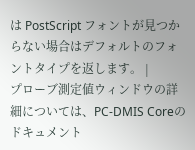は PostScript フォントが見つからない場合はデフォルトのフォントタイプを返します。 |
プローブ測定値ウィンドウの詳細については、PC-DMIS Coreのドキュメント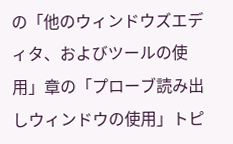の「他のウィンドウズエディタ、およびツールの使用」章の「プローブ読み出しウィンドウの使用」トピ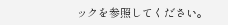ックを参照してください。